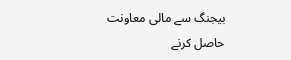بیجنگ سے مالی معاونت حاصل کرنے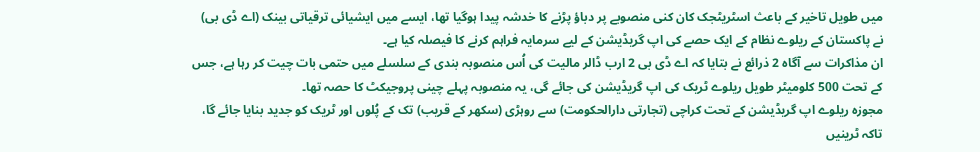میں طویل تاخیر کے باعث اسٹریٹجک کان کنی منصوبے پر دباؤ پڑنے کا خدشہ پیدا ہوگیا تھا، ایسے میں ایشیائی ترقیاتی بینک (اے ڈی بی) نے پاکستان کے ریلوے نظام کے ایک حصے کی اپ گریڈیشن کے لیے سرمایہ فراہم کرنے کا فیصلہ کیا ہے۔
ان مذاکرات سے آگاہ 2 ذرائع نے بتایا کہ اے ڈی بی 2 ارب ڈالر مالیت کی اُس منصوبہ بندی کے سلسلے میں حتمی بات چیت کر رہا ہے، جس کے تحت 500 کلومیٹر طویل ریلوے ٹریک کی اپ گریڈیشن کی جائے گی، یہ منصوبہ پہلے چینی پروجیکٹ کا حصہ تھا۔
مجوزہ ریلوے اپ گریڈیشن کے تحت کراچی (تجارتی دارالحکومت) سے روہڑی (سکھر کے قریب) تک کے پُلوں اور ٹریک کو جدید بنایا جائے گا، تاکہ ٹرینیں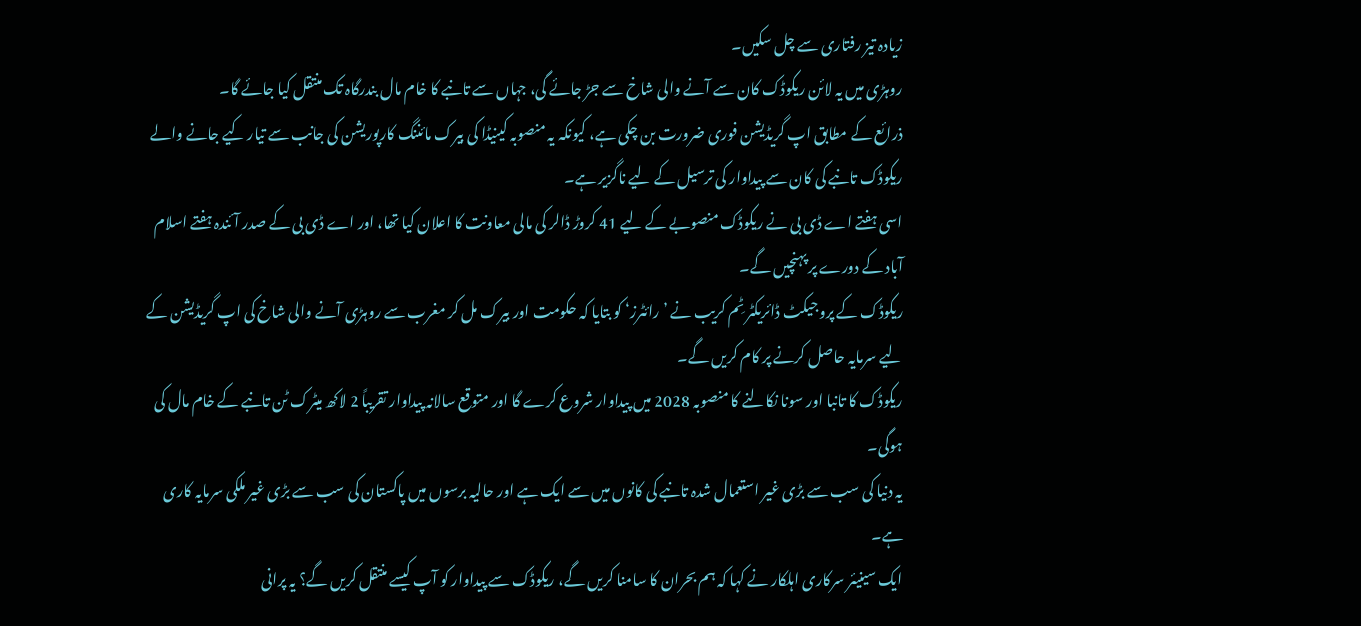زیادہ تیز رفتاری سے چل سکیں۔
روہڑی میں یہ لائن ریکوڈک کان سے آنے والی شاخ سے جڑ جائے گی، جہاں سے تانبے کا خام مال بندرگاہ تک منتقل کیا جائے گا۔
ذرائع کے مطابق اپ گریڈیشن فوری ضرورت بن چکی ہے، کیونکہ یہ منصوبہ کینیڈا کی بیرک مائننگ کارپوریشن کی جانب سے تیار کیے جانے والے ریکوڈک تانبے کی کان سے پیداوار کی ترسیل کے لیے ناگزیر ہے۔
اسی ہفتے اے ڈی بی نے ریکوڈک منصوبے کے لیے 41 کروڑ ڈالر کی مالی معاونت کا اعلان کیا تھا، اور اے ڈی بی کے صدر آئندہ ہفتے اسلام آباد کے دورے پر پہنچیں گے۔
ریکوڈک کے پروجیکٹ ڈائریکٹر ٹِم کریب نے ’رائٹرز‘ کو بتایا کہ حکومت اور بیرک مل کر مغرب سے روہڑی آنے والی شاخ کی اپ گریڈیشن کے لیے سرمایہ حاصل کرنے پر کام کریں گے۔
ریکوڈک کا تانبا اور سونا نکالنے کا منصوبہ 2028 میں پیداوار شروع کرے گا اور متوقع سالانہ پیداوار تقریباً 2 لاکھ میٹرک ٹن تانبے کے خام مال کی ہوگی۔
یہ دنیا کی سب سے بڑی غیر استعمال شدہ تانبے کی کانوں میں سے ایک ہے اور حالیہ برسوں میں پاکستان کی سب سے بڑی غیر ملکی سرمایہ کاری ہے۔
ایک سینیئر سرکاری اہلکار نے کہا کہ ہم بحران کا سامنا کریں گے، ریکوڈک سے پیداوار کو آپ کیسے منتقل کریں گے؟ یہ پرانی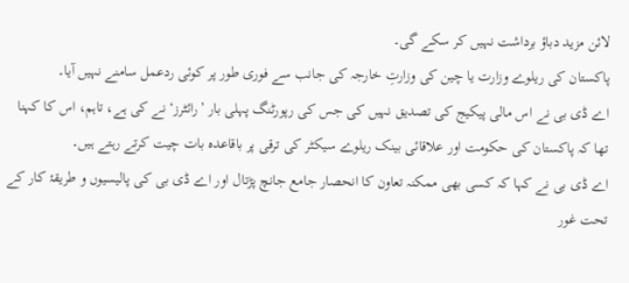لائن مزید دباؤ برداشت نہیں کر سکے گی۔
پاکستان کی ریلوے وزارت یا چین کی وزارتِ خارجہ کی جانب سے فوری طور پر کوئی ردعمل سامنے نہیں آیا۔
اے ڈی بی نے اس مالی پیکیج کی تصدیق نہیں کی جس کی رپورٹنگ پہلی بار ’رائٹرز‘ نے کی ہے، تاہم، اس کا کہنا تھا کہ پاکستان کی حکومت اور علاقائی بینک ریلوے سیکٹر کی ترقی پر باقاعدہ بات چیت کرتے رہتے ہیں۔
اے ڈی بی نے کہا کہ کسی بھی ممکنہ تعاون کا انحصار جامع جانچ پڑتال اور اے ڈی بی کی پالیسیوں و طریقۂ کار کے تحت غور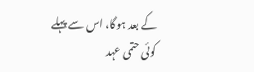کے بعد ہوگا، اس سے پہلے کوئی حتمی عہد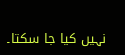نہیں کیا جا سکتا۔